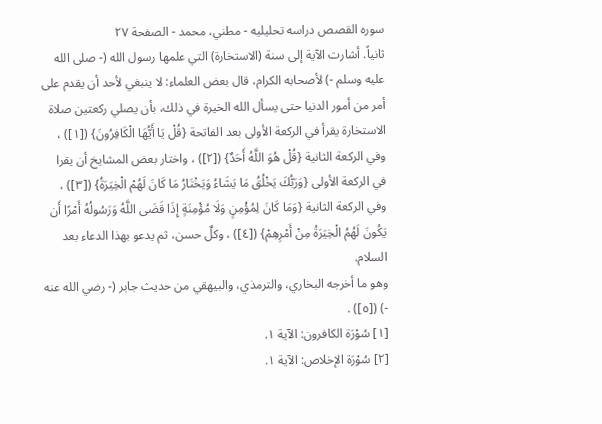سوره القصص دراسه تحليليه - مطني، محمد - الصفحة ٢٧
ثانياً. أشارت الآية إلى سنة (الاستخارة) التي علمها رسول الله (- صلى الله عليه وسلم -) لأصحابه الكرام، قال بعض العلماء: لا ينبغي لأحد أن يقدم على أمر من أمور الدنيا حتى يسأل الله الخيرة في ذلك، بأن يصلي ركعتين صلاة الاستخارة يقرأ في الركعة الأولى بعد الفاتحة {قُلْ يَا أَيُّهَا الْكَافِرُونَ} ([١]) ، وفي الركعة الثانية {قُلْ هُوَ اللَّهُ أَحَدٌ} ([٢]) ، واختار بعض المشايخ أن يقرا في الركعة الأولى {وَرَبُّكَ يَخْلُقُ مَا يَشَاءُ وَيَخْتَارُ مَا كَانَ لَهُمْ الْخِيَرَةُ} ([٣]) ، وفي الركعة الثانية {وَمَا كَانَ لِمُؤْمِنٍ وَلَا مُؤْمِنَةٍ إِذَا قَضَى اللَّهُ وَرَسُولُهُ أَمْرًا أَن يَكُونَ لَهُمُ الْخِيَرَةُ مِنْ أَمْرِهِمْ} ([٤]) ، وكلٌ حسن، ثم يدعو بهذا الدعاء بعد السلام.
وهو ما أخرجه البخاري، والترمذي، والبيهقي من حديث جابر (- رضي الله عنه -) ([٥]) .
[١] سُوْرَة الكافرون: الآية ١.
[٢] سُوْرَة الإخلاص: الآية ١.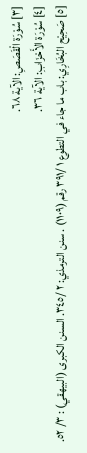[٣] سُوْرَة الْقَصَصِ: الآية ٦٨.
[٤] سُوْرَة الأَحْزَابِ: الآية ٣٦.
[٥] صَحِيْح البُخَارِي: باب ما جاء في التطوع ١ /٣٩١ رقم (١١٠٩) . سنن الترمذي: ٢ /٣٤٥. السنن الكبرى (البيهقي) : ٣/ ٥٢.